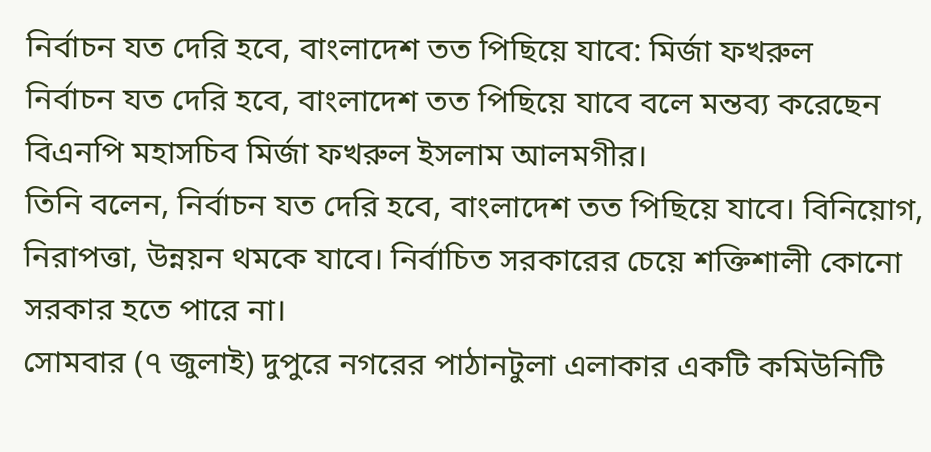নির্বাচন যত দেরি হবে, বাংলাদেশ তত পিছিয়ে যাবে: মির্জা ফখরুল
নির্বাচন যত দেরি হবে, বাংলাদেশ তত পিছিয়ে যাবে বলে মন্তব্য করেছেন বিএনপি মহাসচিব মির্জা ফখরুল ইসলাম আলমগীর।
তিনি বলেন, নির্বাচন যত দেরি হবে, বাংলাদেশ তত পিছিয়ে যাবে। বিনিয়োগ, নিরাপত্তা, উন্নয়ন থমকে যাবে। নির্বাচিত সরকারের চেয়ে শক্তিশালী কোনো সরকার হতে পারে না।
সোমবার (৭ জুলাই) দুপুরে নগরের পাঠানটুলা এলাকার একটি কমিউনিটি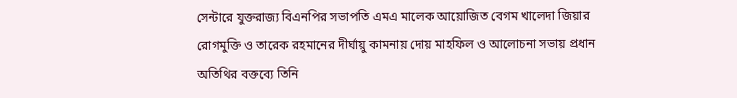সেন্টারে যুক্তরাজ্য বিএনপির সভাপতি এমএ মালেক আয়োজিত বেগম খালেদা জিয়ার রোগমুক্তি ও তারেক রহমানের দীর্ঘায়ু কামনায় দোয় মাহফিল ও আলোচনা সভায় প্রধান অতিথির বক্তব্যে তিনি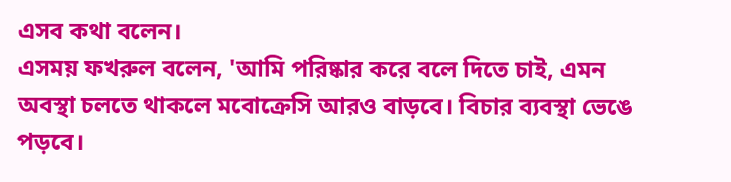এসব কথা বলেন।
এসময় ফখরুল বলেন, 'আমি পরিষ্কার করে বলে দিতে চাই, এমন অবস্থা চলতে থাকলে মবোক্রেসি আরও বাড়বে। বিচার ব্যবস্থা ভেঙে পড়বে।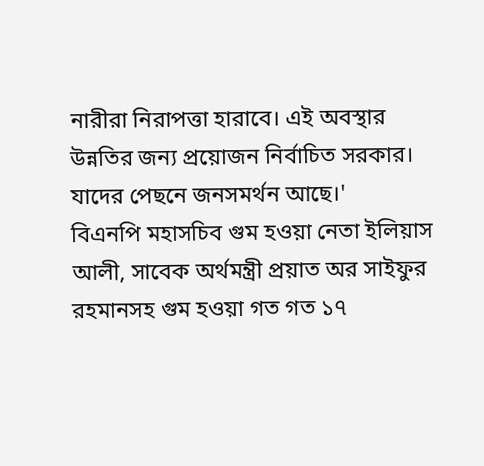নারীরা নিরাপত্তা হারাবে। এই অবস্থার উন্নতির জন্য প্রয়োজন নির্বাচিত সরকার। যাদের পেছনে জনসমর্থন আছে।'
বিএনপি মহাসচিব গুম হওয়া নেতা ইলিয়াস আলী, সাবেক অর্থমন্ত্রী প্রয়াত অর সাইফুর রহমানসহ গুম হওয়া গত গত ১৭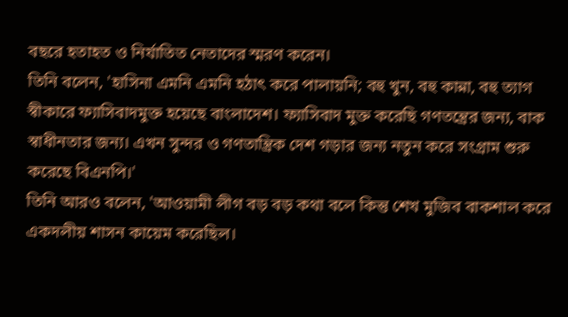বছরে হতাহত ও নির্যাতিত নেতাদের স্মরণ করেন।
তিনি বলেন, 'হাসিনা এমনি এমনি হঠাৎ করে পালায়নি; বহু খুন, বহু কান্না, বহু ত্যাগ স্বীকারে ফ্যাসিবাদমুক্ত হয়েছে বাংলাদেশ। ফ্যাসিবাদ মুক্ত করেছি গণতন্ত্রের জন্য, বাক স্বাধীনতার জন্য। এখন সুন্দর ও গণতান্ত্রিক দেশ গড়ার জন্য নতুন করে সংগ্রাম শুরু করেছে বিএনপি।'
তিনি আরও বলেন, 'আওয়ামী লীগ বড় বড় কথা বলে কিন্তু শেখ মুজিব বাকশাল করে একদলীয় শাসন কায়েম করেছিল।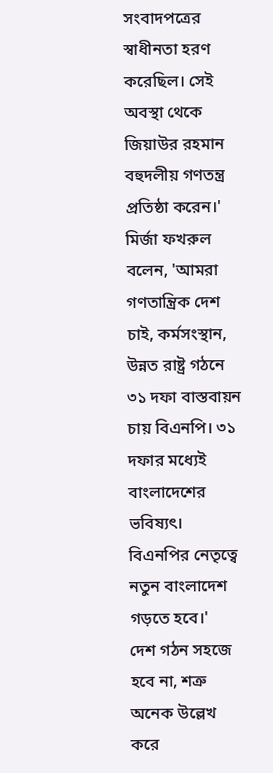সংবাদপত্রের স্বাধীনতা হরণ করেছিল। সেই অবস্থা থেকে জিয়াউর রহমান বহুদলীয় গণতন্ত্র প্রতিষ্ঠা করেন।'
মির্জা ফখরুল বলেন, 'আমরা গণতান্ত্রিক দেশ চাই, কর্মসংস্থান, উন্নত রাষ্ট্র গঠনে ৩১ দফা বাস্তবায়ন চায় বিএনপি। ৩১ দফার মধ্যেই বাংলাদেশের ভবিষ্যৎ। বিএনপির নেতৃত্বে নতুন বাংলাদেশ গড়তে হবে।'
দেশ গঠন সহজে হবে না, শত্রু অনেক উল্লেখ করে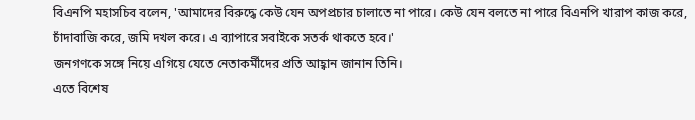বিএনপি মহাসচিব বলেন, 'আমাদের বিরুদ্ধে কেউ যেন অপপ্রচার চালাতে না পারে। কেউ যেন বলতে না পারে বিএনপি খারাপ কাজ করে, চাঁদাবাজি করে, জমি দখল করে। এ ব্যাপারে সবাইকে সতর্ক থাকতে হবে।'
জনগণকে সঙ্গে নিয়ে এগিয়ে যেতে নেতাকর্মীদের প্রতি আহ্বান জানান তিনি।
এতে বিশেষ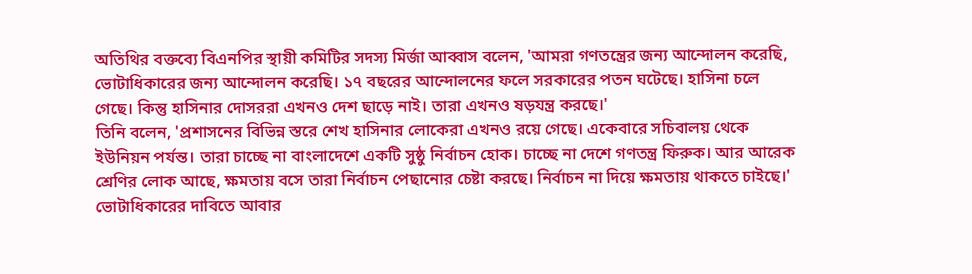অতিথির বক্তব্যে বিএনপির স্থায়ী কমিটির সদস্য মির্জা আব্বাস বলেন, 'আমরা গণতন্ত্রের জন্য আন্দোলন করেছি, ভোটাধিকারের জন্য আন্দোলন করেছি। ১৭ বছরের আন্দোলনের ফলে সরকারের পতন ঘটেছে। হাসিনা চলে গেছে। কিন্তু হাসিনার দোসররা এখনও দেশ ছাড়ে নাই। তারা এখনও ষড়যন্ত্র করছে।'
তিনি বলেন, 'প্রশাসনের বিভিন্ন স্তরে শেখ হাসিনার লোকেরা এখনও রয়ে গেছে। একেবারে সচিবালয় থেকে ইউনিয়ন পর্যন্ত। তারা চাচ্ছে না বাংলাদেশে একটি সুষ্ঠু নির্বাচন হোক। চাচ্ছে না দেশে গণতন্ত্র ফিরুক। আর আরেক শ্রেণির লোক আছে, ক্ষমতায় বসে তারা নির্বাচন পেছানোর চেষ্টা করছে। নির্বাচন না দিয়ে ক্ষমতায় থাকতে চাইছে।'
ভোটাধিকারের দাবিতে আবার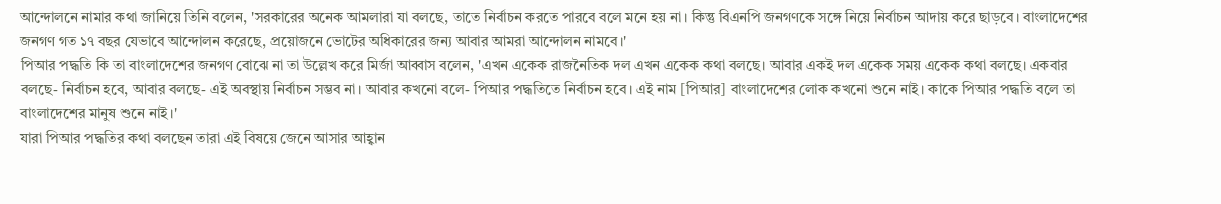আন্দোলনে নামার কথা জানিয়ে তিনি বলেন, 'সরকারের অনেক আমলারা যা বলছে, তাতে নির্বাচন করতে পারবে বলে মনে হয় না। কিন্তু বিএনপি জনগণকে সঙ্গে নিয়ে নির্বাচন আদায় করে ছাড়বে। বাংলাদেশের জনগণ গত ১৭ বছর যেভাবে আন্দোলন করেছে, প্রয়োজনে ভোটের অধিকারের জন্য আবার আমরা আন্দোলন নামবে।'
পিআর পদ্ধতি কি তা বাংলাদেশের জনগণ বোঝে না তা উল্লেখ করে মির্জা আব্বাস বলেন, 'এখন একেক রাজনৈতিক দল এখন একেক কথা বলছে। আবার একই দল একেক সময় একেক কথা বলছে। একবার বলছে- নির্বাচন হবে, আবার বলছে- এই অবস্থায় নির্বাচন সম্ভব না। আবার কখনো বলে- পিআর পদ্ধতিতে নির্বাচন হবে। এই নাম [পিআর] বাংলাদেশের লোক কখনো শুনে নাই। কাকে পিআর পদ্ধতি বলে তা বাংলাদেশের মানুষ শুনে নাই।'
যারা পিআর পদ্ধতির কথা বলছেন তারা এই বিষয়ে জেনে আসার আহ্বান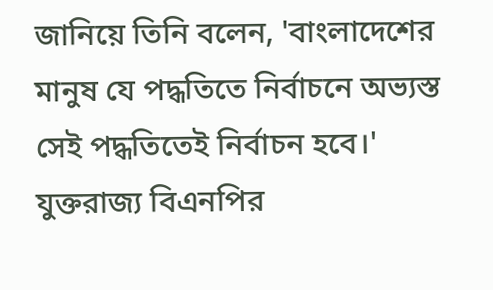জানিয়ে তিনি বলেন, 'বাংলাদেশের মানুষ যে পদ্ধতিতে নির্বাচনে অভ্যস্ত সেই পদ্ধতিতেই নির্বাচন হবে।'
যুক্তরাজ্য বিএনপির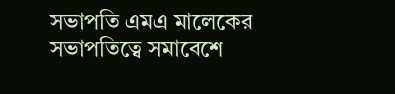সভাপতি এমএ মালেকের সভাপতিত্বে সমাবেশে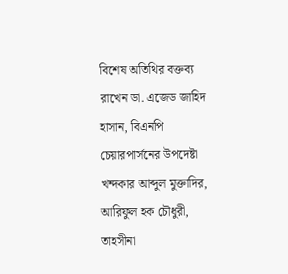বিশেষ অতিথির বক্তব্য রাখেন ডা. এজেড জাহিদ হাসান, বিএনপি চেয়ারপার্সনের উপদেষ্টা খন্দকার আব্দুল মুক্তাদির, আরিফুল হক চৌধুরী, তাহসীনা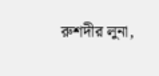রুশদীর লুনা,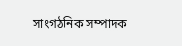সাংগঠনিক সম্পাদক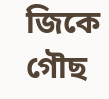জিকে গৌছ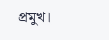প্রমুখ।